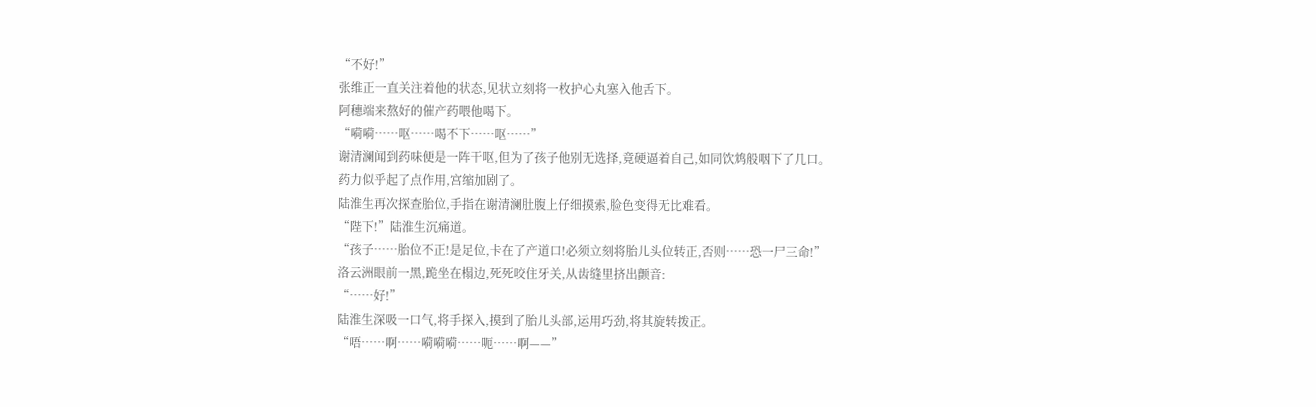“不好!”
张维正一直关注着他的状态,见状立刻将一枚护心丸塞入他舌下。
阿穗端来熬好的催产药喂他喝下。
“嗬嗬……呕……喝不下……呕……”
谢清澜闻到药味便是一阵干呕,但为了孩子他别无选择,竟硬逼着自己,如同饮鸩般咽下了几口。
药力似乎起了点作用,宫缩加剧了。
陆淮生再次探查胎位,手指在谢清澜肚腹上仔细摸索,脸色变得无比难看。
“陛下!”陆淮生沉痛道。
“孩子……胎位不正!是足位,卡在了产道口!必须立刻将胎儿头位转正,否则……恐一尸三命!”
洛云洲眼前一黑,跪坐在榻边,死死咬住牙关,从齿缝里挤出颤音:
“……好!”
陆淮生深吸一口气,将手探入,摸到了胎儿头部,运用巧劲,将其旋转拨正。
“唔……啊……嗬嗬嗬……呃……啊——”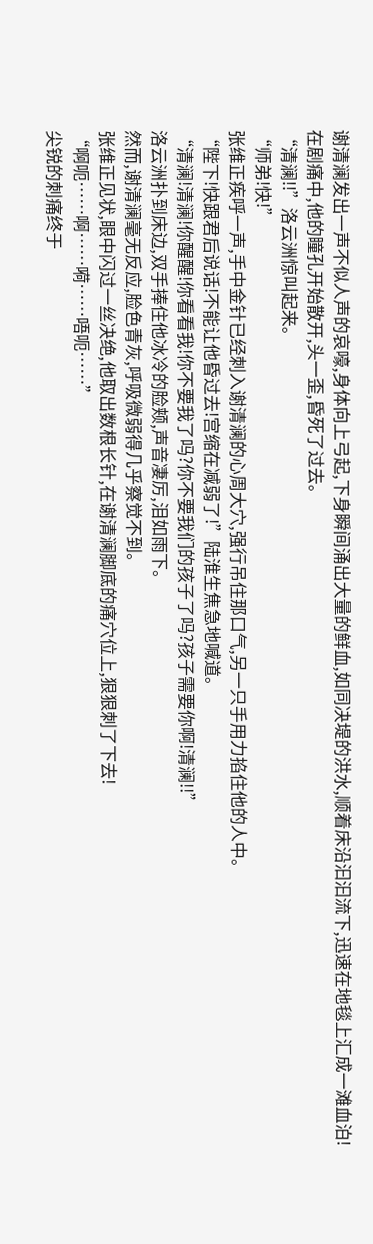谢清澜发出一声不似人声的哀嚎,身体向上弓起,下身瞬间涌出大量的鲜血,如同决堤的洪水,顺着床沿汩汩流下,迅速在地毯上汇成一滩血泊!
在剧痛中,他的瞳孔开始散开,头一歪,昏死了过去。
“清澜!!”洛云洲惊叫起来。
“师弟!快!”
张维正疾呼一声,手中金针已经刺入谢清澜的心周大穴,强行吊住那口气,另一只手用力掐住他的人中。
“陛下!快跟君后说话!不能让他昏过去!宫缩在减弱了!”陆淮生焦急地喊道。
“清澜!清澜!你醒醒!你看看我!你不要我了吗?你不要我们的孩子了吗?孩子需要你啊!清澜!!”
洛云洲扑到床边,双手捧住他冰冷的脸颊,声音凄厉,泪如雨下。
然而,谢清澜毫无反应,脸色青灰,呼吸微弱得几乎察觉不到。
张维正见状,眼中闪过一丝决绝,他取出数根长针,在谢清澜脚底的痛穴位上,狠狠刺了下去!
“啊呃……啊……嗬……唔呃……”
尖锐的刺痛终于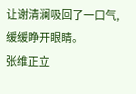让谢清澜吸回了一口气,缓缓睁开眼睛。
张维正立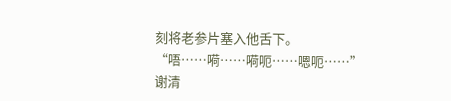刻将老参片塞入他舌下。
“唔……嗬……嗬呃……嗯呃……”
谢清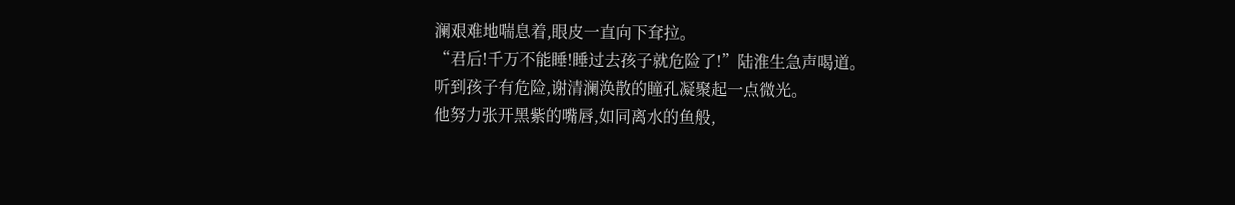澜艰难地喘息着,眼皮一直向下耷拉。
“君后!千万不能睡!睡过去孩子就危险了!”陆淮生急声喝道。
听到孩子有危险,谢清澜涣散的瞳孔凝聚起一点微光。
他努力张开黑紫的嘴唇,如同离水的鱼般,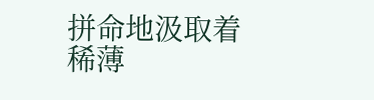拼命地汲取着稀薄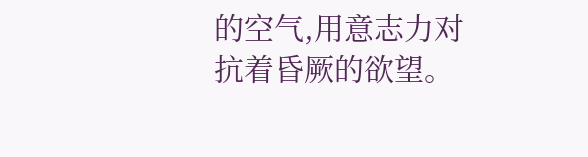的空气,用意志力对抗着昏厥的欲望。